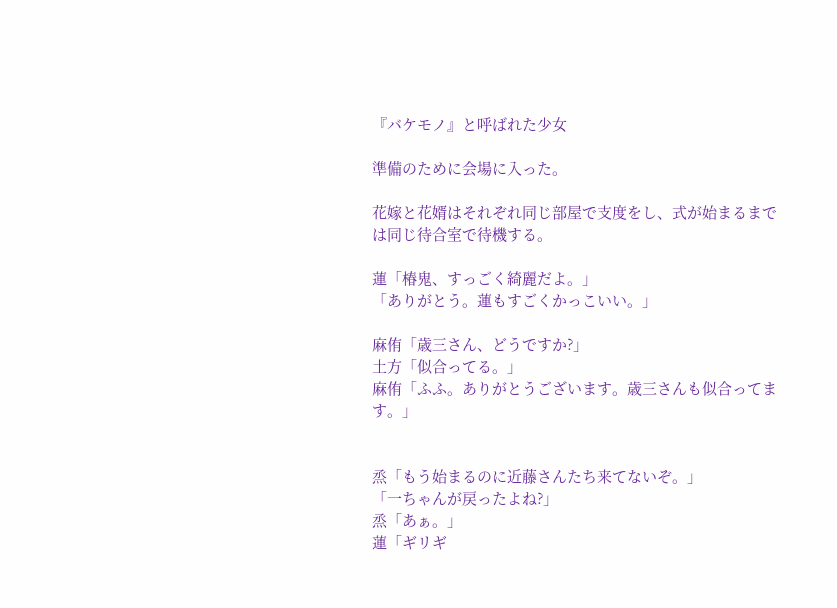『バケモノ』と呼ばれた少女

準備のために会場に入った。

花嫁と花婿はそれぞれ同じ部屋で支度をし、式が始まるまでは同じ待合室で待機する。

蓮「椿鬼、すっごく綺麗だよ。」
「ありがとう。蓮もすごくかっこいい。」

麻侑「歳三さん、どうですか?」
土方「似合ってる。」
麻侑「ふふ。ありがとうございます。歳三さんも似合ってます。」


烝「もう始まるのに近藤さんたち来てないぞ。」
「一ちゃんが戻ったよね?」
烝「あぁ。」
蓮「ギリギ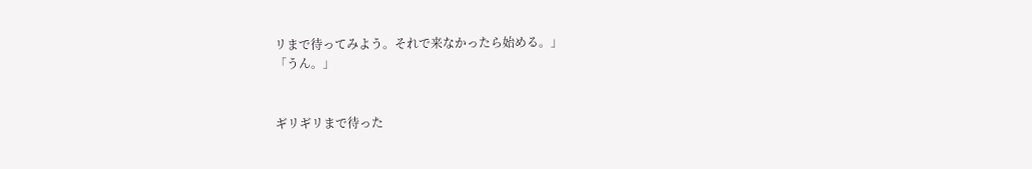リまで待ってみよう。それで来なかったら始める。」
「うん。」


ギリギリまで待った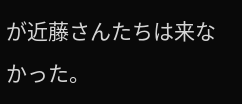が近藤さんたちは来なかった。